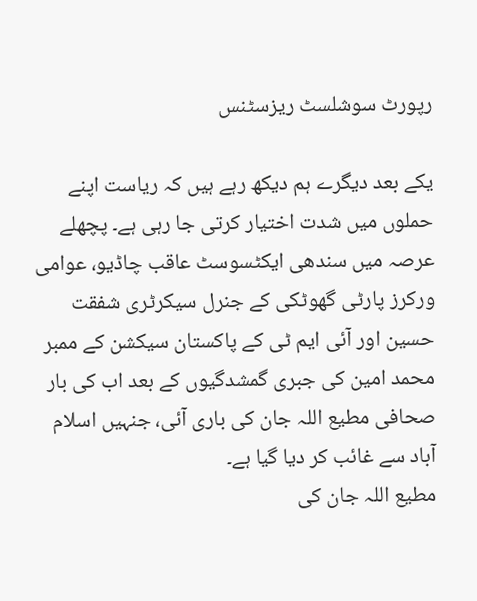رپورٹ سوشلسٹ ریزسٹنس

یکے بعد دیگرے ہم دیکھ رہے ہیں کہ ریاست اپنے حملوں میں شدت اختیار کرتی جا رہی ہے۔ پچھلے عرصہ میں سندھی ایکٹسوسٹ عاقب چاڈیو، عوامی ورکرز پارٹی گھوٹکی کے جنرل سیکرٹری شفقت حسین اور آئی ایم ٹی کے پاکستان سیکشن کے ممبر محمد امین کی جبری گمشدگیوں کے بعد اب کی بار صحافی مطیع اللہ جان کی باری آئی، جنہیں اسلام آباد سے غائب کر دیا گیا ہے۔
مطیع اللہ جان کی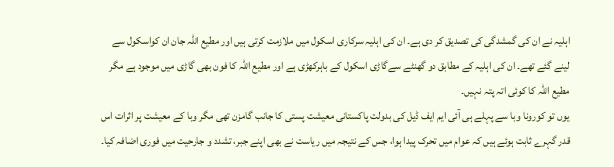اہلیہ نے ان کی گمشدگی کی تصدیق کر دی ہے۔ ان کی اہلیہ سرکاری اسکول میں ملازمت کرتی ہیں اور مطیع اللہ جان ان کواسکول سے لینے گئے تھے۔ ان کی اہلیہ کے مطابق دو گھنٹے سےگاڑی اسکول کے باہرکھڑی ہے اور مطیع اللہ کا فون بھی گاڑی میں موجود ہے مگر مطیع اللہ کا کوئی اتہ پتہ نہیں۔
یوں تو کورونا وبا سے پہلے ہی آئی ایم ایف ڈیل کی بدولت پاکستانی معیشت پستی کا جانب گامزن تھی مگر وبا کے معیشت پر اثرات اس قدر گہرے ثابت ہوئے ہیں کہ عوام میں تحرک پیدا ہوا، جس کے نتیجہ میں ریاست نے بھی اپنے جبر، تشدد و جارحیت میں فوری اضافہ کیا۔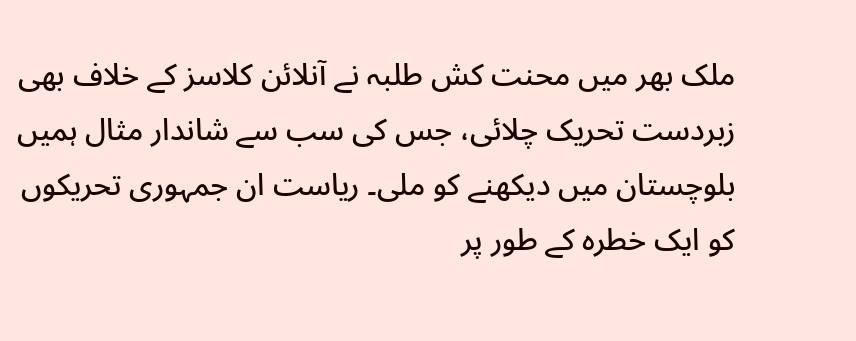ملک بھر میں محنت کش طلبہ نے آنلائن کلاسز کے خلاف بھی زبردست تحریک چلائی، جس کی سب سے شاندار مثال ہمیں بلوچستان میں دیکھنے کو ملی۔ ریاست ان جمہوری تحریکوں کو ایک خطرہ کے طور پر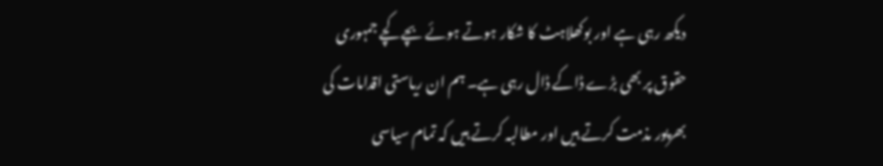دیکھ رہی ہے اور بوکھلاہٹ کا شکار ہوتے ہوئے بچے کچے جمہوری حقوق پر بھی بڑے ڈاکے ڈال رہی ہے۔ ہم ان ریاستی اقدامات کی بھرپور مذمت کرتے ہیں اور مطالبہ کرتے ہیں کہ تمام سیاسی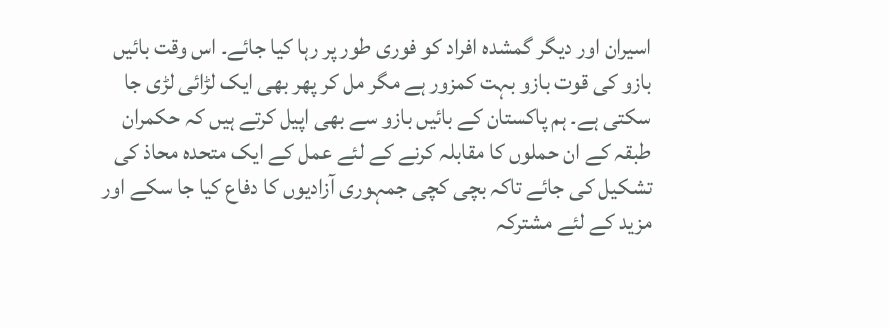اسیران اور دیگر گمشدہ افراد کو فوری طور پر رہا کیا جائے۔ اس وقت بائیں بازو کی قوت بازو بہت کمزور ہے مگر مل کر پھر بھی ایک لڑائی لڑی جا سکتی ہے۔ ہم پاکستان کے بائیں بازو سے بھی اپیل کرتے ہیں کہ حکمران طبقہ کے ان حملوں کا مقابلہ کرنے کے لئے عمل کے ایک متحدہ محاذ کی تشکیل کی جائے تاکہ بچی کچی جمہوری آزادیوں کا دفاع کیا جا سکے اور مزید کے لئے مشترکہ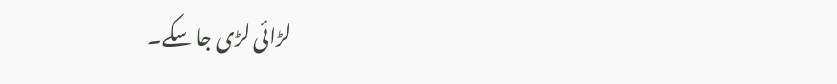لڑائی لڑی جا سکے۔